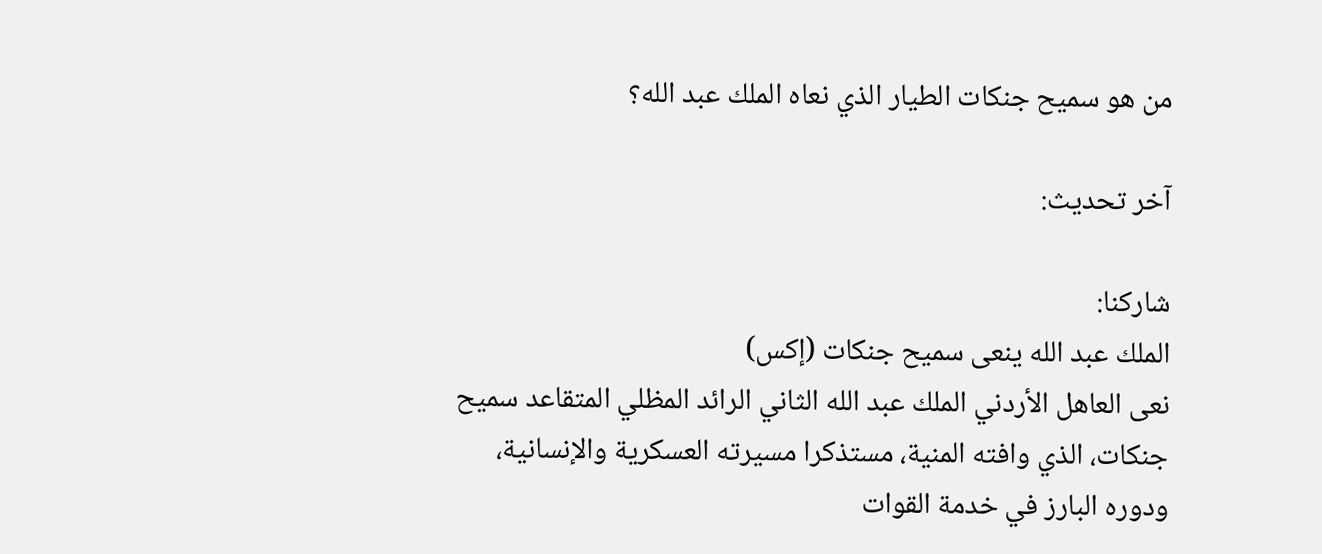من هو سميح جنكات الطيار الذي نعاه الملك عبد الله؟

آخر تحديث:

شاركنا:
الملك عبد الله ينعى سميح جنكات (إكس)
نعى العاهل الأردني الملك عبد الله الثاني الرائد المظلي المتقاعد سميح جنكات، الذي وافته المنية، مستذكرا مسيرته العسكرية والإنسانية، ودوره البارز في خدمة القوات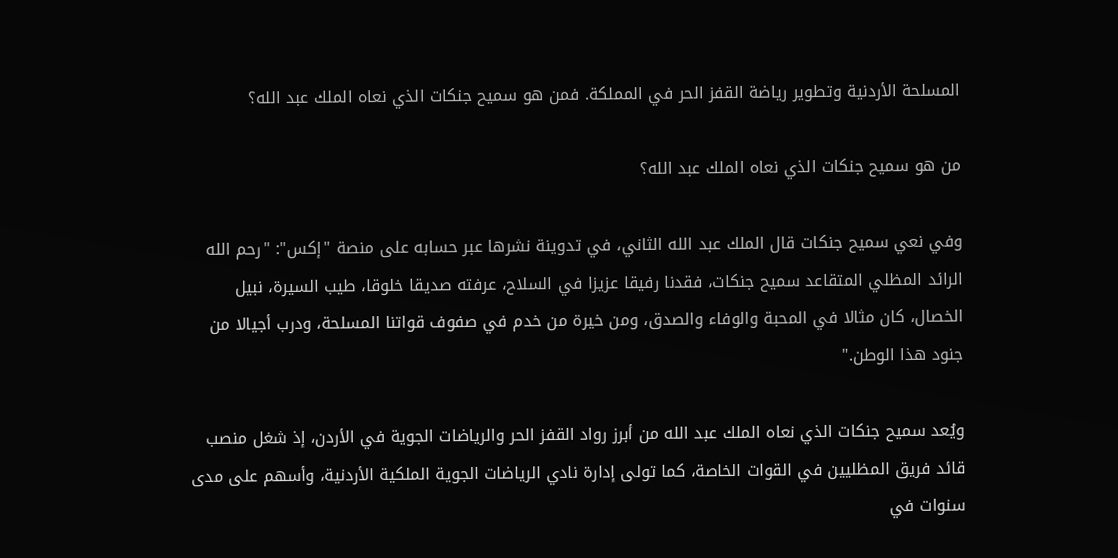المسلحة الأردنية وتطوير رياضة القفز الحر في المملكة. فمن هو سميح جنكات الذي نعاه الملك عبد الله؟

من هو سميح جنكات الذي نعاه الملك عبد الله؟

وفي نعي سميح جنكات قال الملك عبد الله الثاني، في تدوينة نشرها عبر حسابه على منصة "إكس": "رحم الله الرائد المظلي المتقاعد سميح جنكات، فقدنا رفيقا عزيزا في السلاح، عرفته صديقا خلوقا، طيب السيرة، نبيل الخصال، كان مثالا في المحبة والوفاء والصدق، ومن خيرة من خدم في صفوف قواتنا المسلحة، ودرب أجيالا من جنود هذا الوطن."

ويُعد سميح جنكات الذي نعاه الملك عبد الله من أبرز رواد القفز الحر والرياضات الجوية في الأردن، إذ شغل منصب قائد فريق المظليين في القوات الخاصة، كما تولى إدارة نادي الرياضات الجوية الملكية الأردنية، وأسهم على مدى سنوات في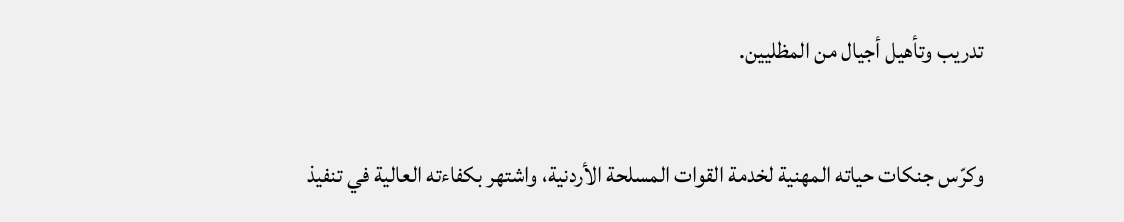تدريب وتأهيل أجيال من المظليين.

وكرّس جنكات حياته المهنية لخدمة القوات المسلحة الأردنية، واشتهر بكفاءته العالية في تنفيذ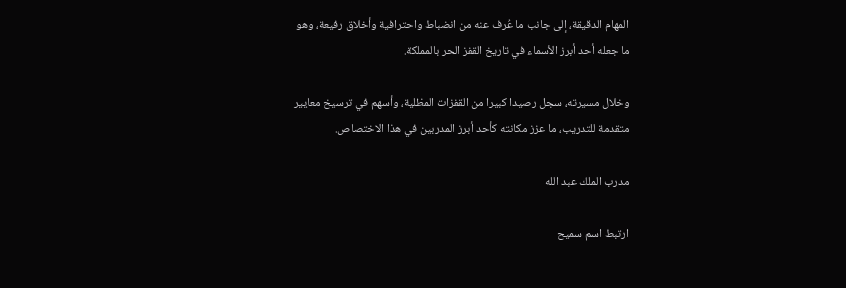المهام الدقيقة، إلى جانب ما عُرف عنه من انضباط واحترافية وأخلاق رفيعة، وهو ما جعله أحد أبرز الأسماء في تاريخ القفز الحر بالمملكة.

وخلال مسيرته، سجل رصيدا كبيرا من القفزات المظلية، وأسهم في ترسيخ معايير متقدمة للتدريب، ما عزز مكانته كأحد أبرز المدربين في هذا الاختصاص.

مدرب الملك عبد الله

ارتبط اسم سميح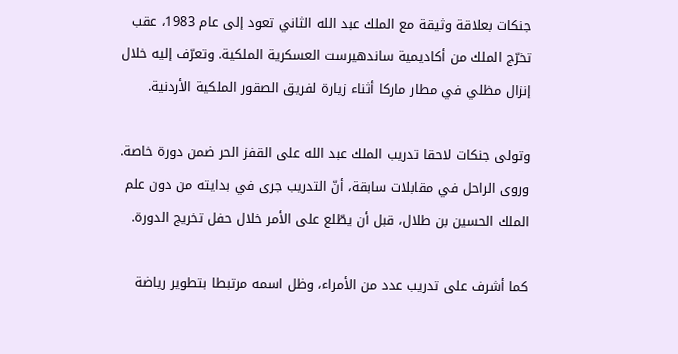جنكات بعلاقة وثيقة مع الملك عبد الله الثاني تعود إلى عام 1983، عقب تخرّج الملك من أكاديمية ساندهيرست العسكرية الملكية. وتعرّف إليه خلال إنزال مظلي في مطار ماركا أثناء زيارة لفريق الصقور الملكية الأردنية.

وتولى جنكات لاحقا تدريب الملك عبد الله على القفز الحر ضمن دورة خاصة. وروى الراحل في مقابلات سابقة، أنّ التدريب جرى في بدايته من دون علم الملك الحسين بن طلال، قبل أن يطّلع على الأمر خلال حفل تخريج الدورة.

كما أشرف على تدريب عدد من الأمراء، وظل اسمه مرتبطا بتطوير رياضة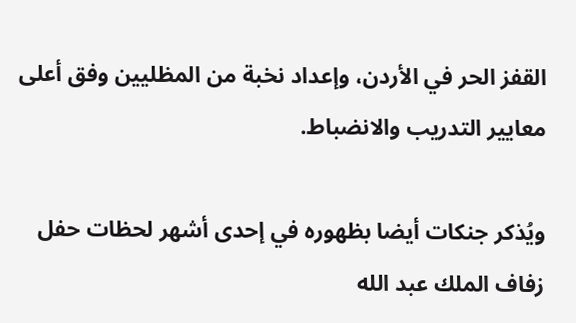القفز الحر في الأردن، وإعداد نخبة من المظليين وفق أعلى معايير التدريب والانضباط.

ويُذكر جنكات أيضا بظهوره في إحدى أشهر لحظات حفل زفاف الملك عبد الله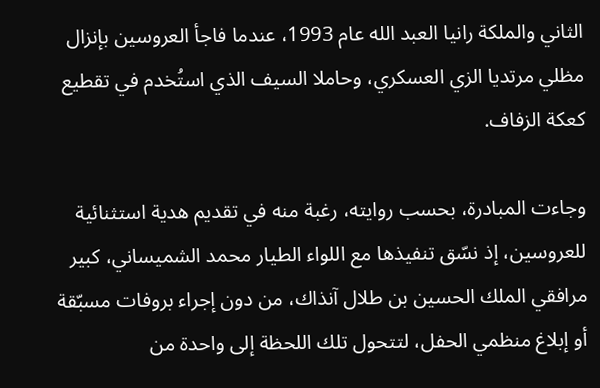الثاني والملكة رانيا العبد الله عام 1993، عندما فاجأ العروسين بإنزال مظلي مرتديا الزي العسكري، وحاملا السيف الذي استُخدم في تقطيع كعكة الزفاف.

وجاءت المبادرة، بحسب روايته، رغبة منه في تقديم هدية استثنائية للعروسين، إذ نسّق تنفيذها مع اللواء الطيار محمد الشميساني، كبير مرافقي الملك الحسين بن طلال آنذاك، من دون إجراء بروفات مسبّقة أو إبلاغ منظمي الحفل، لتتحول تلك اللحظة إلى واحدة من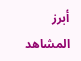أبرز المشاهد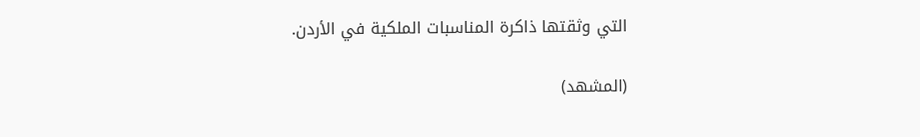التي وثقتها ذاكرة المناسبات الملكية في الأردن.

(المشهد)